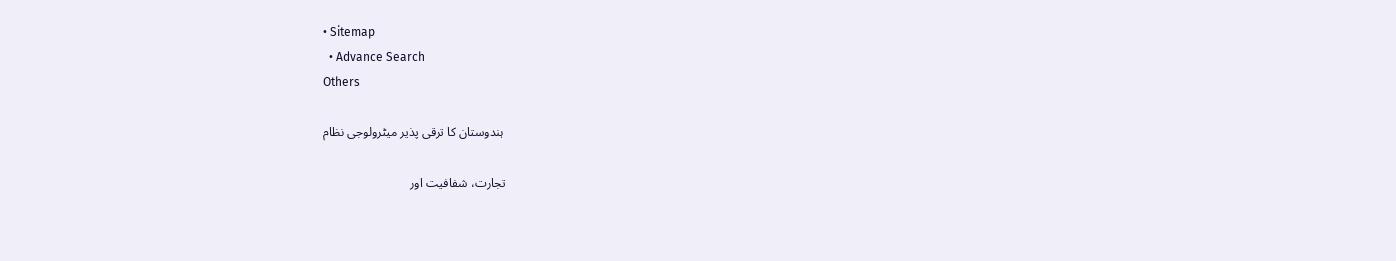• Sitemap
  • Advance Search
Others

 ہندوستان کا ترقی پذیر میٹرولوجی نظام

تجارت، شفافیت اور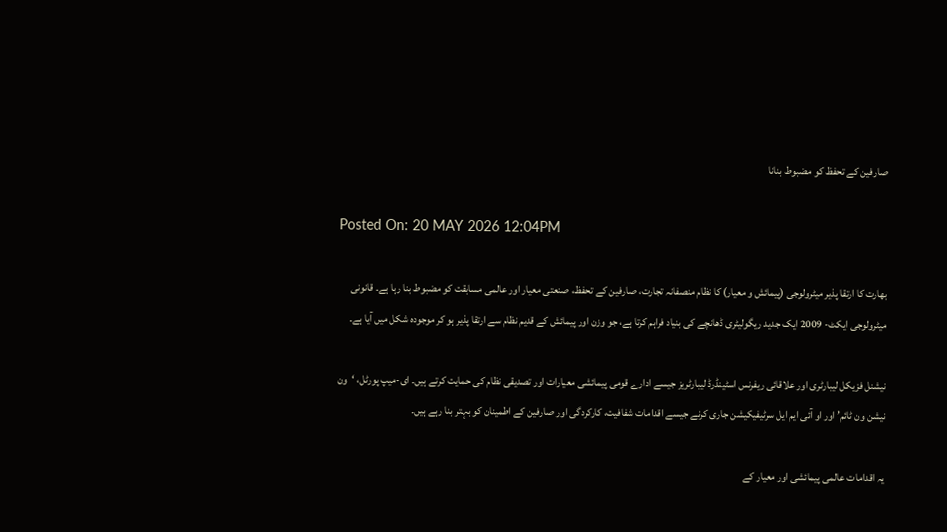صارفین کے تحفظ کو مضبوط بنانا

Posted On: 20 MAY 2026 12:04PM

بھارت کا ارتقا پذیر میٹرولوجی (پیمائش و معیار) کا نظام منصفانہ تجارت، صارفین کے تحفظ، صنعتی معیار اور عالمی مسابقت کو مضبوط بنا رہا ہے۔ قانونی میٹرولوجی ایکٹ- 2009 ایک جدید ریگولیٹری ڈھانچے کی بنیاد فراہم کرتا ہے، جو وزن اور پیمائش کے قدیم نظام سے ارتقا پذیر ہو کر موجودہ شکل میں آیا ہے۔

نیشنل فزیکل لیبارٹری اور علاقائی ریفرنس اسٹینڈرڈ لیبارٹریز جیسے ادارے قومی پیمائشی معیارات اور تصدیقی نظام کی حمایت کرتے ہیں۔ ای-میپ پورٹل، ‘ون نیشن ون ٹائم’ اور او آئی ایم ایل سرٹیفیکیشن جاری کرنے جیسے اقدامات شفافیت، کارکردگی اور صارفین کے اطمینان کو بہتر بنا رہے ہیں۔

یہ اقدامات عالمی پیمائشی اور معیار کے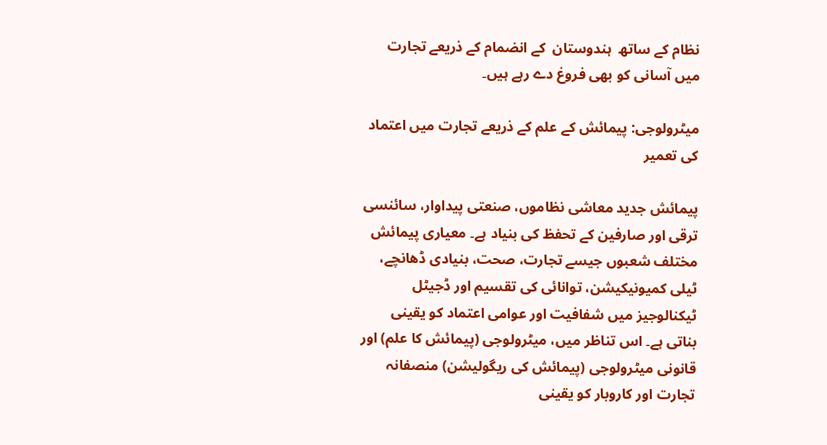نظام کے ساتھ  ہندوستان  کے انضمام کے ذریعے تجارت میں آسانی کو بھی فروغ دے رہے ہیں۔

میٹرولوجی: پیمائش کے علم کے ذریعے تجارت میں اعتماد کی تعمیر

پیمائش جدید معاشی نظاموں، صنعتی پیداوار، سائنسی ترقی اور صارفین کے تحفظ کی بنیاد ہے۔ معیاری پیمائش مختلف شعبوں جیسے تجارت، صحت، بنیادی ڈھانچے، ٹیلی کمیونیکیشن، توانائی کی تقسیم اور ڈجیٹل ٹیکنالوجیز میں شفافیت اور عوامی اعتماد کو یقینی بناتی ہے۔ اس تناظر میں، میٹرولوجی (پیمائش کا علم) اور قانونی میٹرولوجی (پیمائش کی ریگولیشن) منصفانہ تجارت اور کاروبار کو یقینی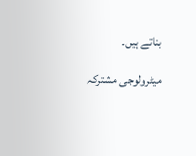بناتے ہیں۔

میٹرولوجی مشترکہ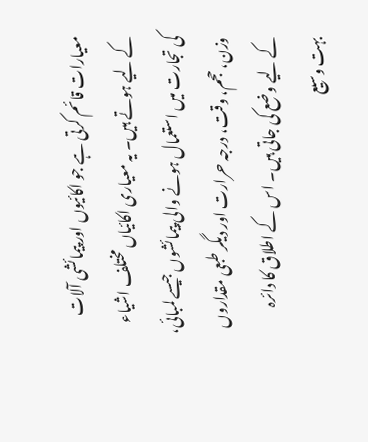معیارات قائم کرتی ہے جو اکائیوں اور پیمائشی آلات کے لیے ہوتے ہیں۔ یہ معیاری اکائیاں مختلف اشیاء کی تجارت میں استعمال ہونے والی پیمائشوں جیسے لمبائی، وزن، حجم، وقت، درجہ حرارت اور دیگر طبعی مقداروں کے لیے وضع کی جاتی ہیں۔ اس کے اطلاق کا دائرہ بہت وسیع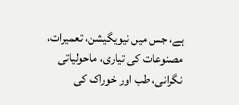ہے، جس میں نیویگیشن، تعمیرات، مصنوعات کی تیاری، ماحولیاتی نگرانی، طب اور خوراک کی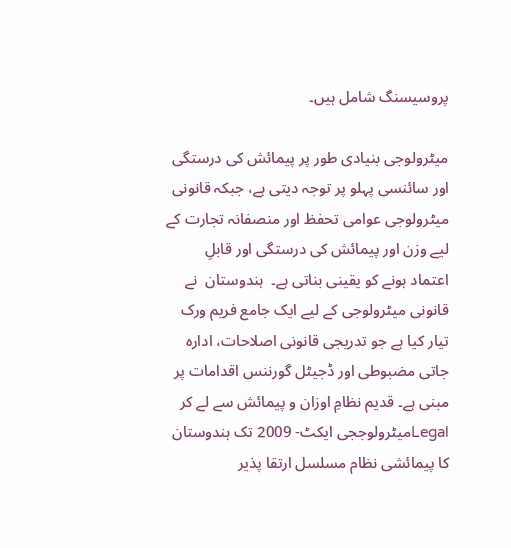پروسیسنگ شامل ہیں۔

میٹرولوجی بنیادی طور پر پیمائش کی درستگی اور سائنسی پہلو پر توجہ دیتی ہے، جبکہ قانونی میٹرولوجی عوامی تحفظ اور منصفانہ تجارت کے لیے وزن اور پیمائش کی درستگی اور قابلِ اعتماد ہونے کو یقینی بناتی ہے۔  ہندوستان  نے قانونی میٹرولوجی کے لیے ایک جامع فریم ورک تیار کیا ہے جو تدریجی قانونی اصلاحات، ادارہ جاتی مضبوطی اور ڈجیٹل گورننس اقدامات پر مبنی ہے۔ قدیم نظامِ اوزان و پیمائش سے لے کر Legalمیٹرولوججی ایکٹ- 2009 تک ہندوستان  کا پیمائشی نظام مسلسل ارتقا پذیر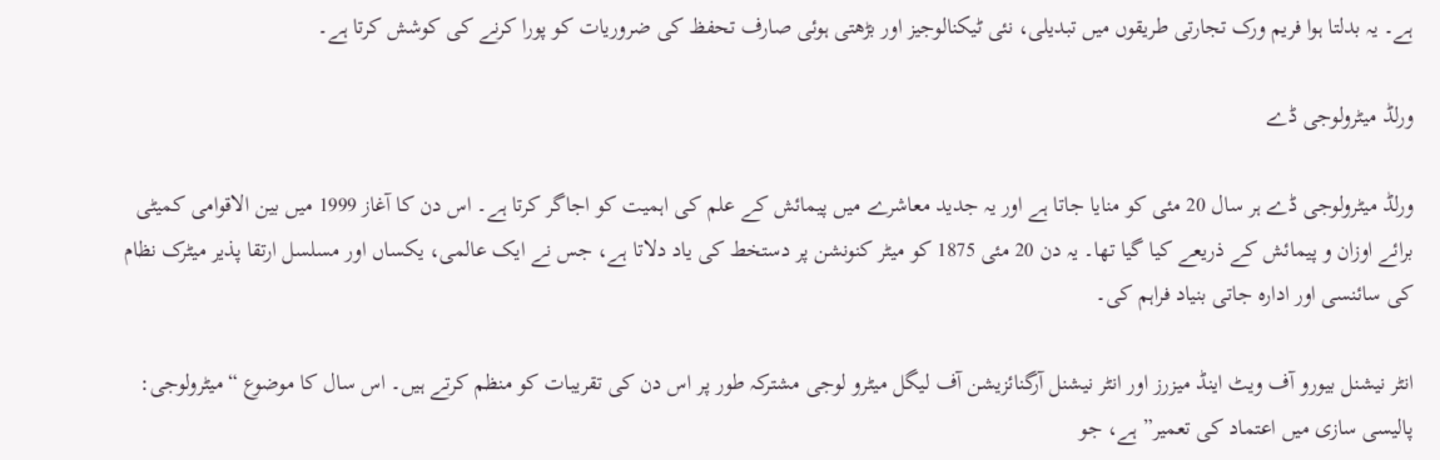ہے۔ یہ بدلتا ہوا فریم ورک تجارتی طریقوں میں تبدیلی، نئی ٹیکنالوجیز اور بڑھتی ہوئی صارف تحفظ کی ضروریات کو پورا کرنے کی کوشش کرتا ہے۔

ورلڈ میٹرولوجی ڈے

ورلڈ میٹرولوجی ڈے ہر سال 20 مئی کو منایا جاتا ہے اور یہ جدید معاشرے میں پیمائش کے علم کی اہمیت کو اجاگر کرتا ہے۔ اس دن کا آغاز 1999 میں بین الاقوامی کمیٹی برائے اوزان و پیمائش کے ذریعے کیا گیا تھا۔ یہ دن 20 مئی 1875 کو میٹر کنونشن پر دستخط کی یاد دلاتا ہے، جس نے ایک عالمی، یکساں اور مسلسل ارتقا پذیر میٹرک نظام کی سائنسی اور ادارہ جاتی بنیاد فراہم کی۔

انٹر نیشنل بیورو آف ویٹ اینڈ میزرز اور انٹر نیشنل آرگنائزیشن آف لیگل میٹرو لوجی مشترکہ طور پر اس دن کی تقریبات کو منظم کرتے ہیں۔ اس سال کا موضوع “میٹرولوجی: پالیسی سازی میں اعتماد کی تعمیر” ہے، جو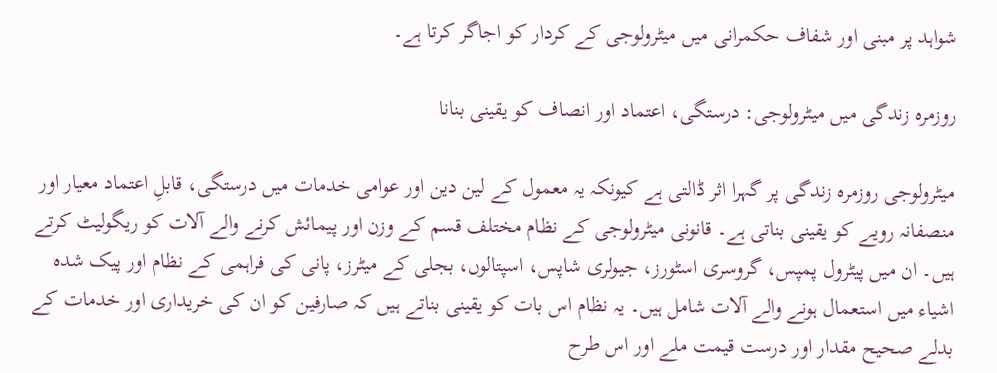شواہد پر مبنی اور شفاف حکمرانی میں میٹرولوجی کے کردار کو اجاگر کرتا ہے۔

روزمرہ زندگی میں میٹرولوجی: درستگی، اعتماد اور انصاف کو یقینی بنانا

میٹرولوجی روزمرہ زندگی پر گہرا اثر ڈالتی ہے کیونکہ یہ معمول کے لین دین اور عوامی خدمات میں درستگی، قابلِ اعتماد معیار اور منصفانہ رویے کو یقینی بناتی ہے۔ قانونی میٹرولوجی کے نظام مختلف قسم کے وزن اور پیمائش کرنے والے آلات کو ریگولیٹ کرتے ہیں۔ ان میں پیٹرول پمپس، گروسری اسٹورز، جیولری شاپس، اسپتالوں، بجلی کے میٹرز، پانی کی فراہمی کے نظام اور پیک شدہ اشیاء میں استعمال ہونے والے آلات شامل ہیں۔ یہ نظام اس بات کو یقینی بناتے ہیں کہ صارفین کو ان کی خریداری اور خدمات کے بدلے صحیح مقدار اور درست قیمت ملے اور اس طرح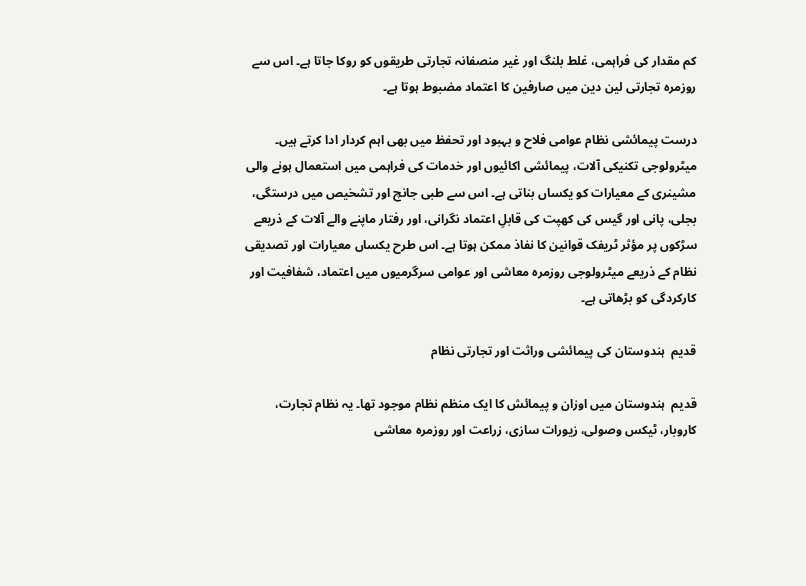کم مقدار کی فراہمی، غلط بلنگ اور غیر منصفانہ تجارتی طریقوں کو روکا جاتا ہے۔ اس سے روزمرہ تجارتی لین دین میں صارفین کا اعتماد مضبوط ہوتا ہے۔

درست پیمائشی نظام عوامی فلاح و بہبود اور تحفظ میں بھی اہم کردار ادا کرتے ہیں۔ میٹرولوجی تکنیکی آلات، پیمائشی اکائیوں اور خدمات کی فراہمی میں استعمال ہونے والی مشینری کے معیارات کو یکساں بناتی ہے۔ اس سے طبی جانچ اور تشخیص میں درستگی، بجلی، پانی اور گیس کی کھپت کی قابلِ اعتماد نگرانی، اور رفتار ماپنے والے آلات کے ذریعے سڑکوں پر مؤثر ٹریفک قوانین کا نفاذ ممکن ہوتا ہے۔ اس طرح یکساں معیارات اور تصدیقی نظام کے ذریعے میٹرولوجی روزمرہ معاشی اور عوامی سرگرمیوں میں اعتماد، شفافیت اور کارکردگی کو بڑھاتی ہے۔

قدیم  ہندوستان کی پیمائشی وراثت اور تجارتی نظام

قدیم  ہندوستان میں اوزان و پیمائش کا ایک منظم نظام موجود تھا۔ یہ نظام تجارت، کاروبار، ٹیکس وصولی، زیورات سازی، زراعت اور روزمرہ معاشی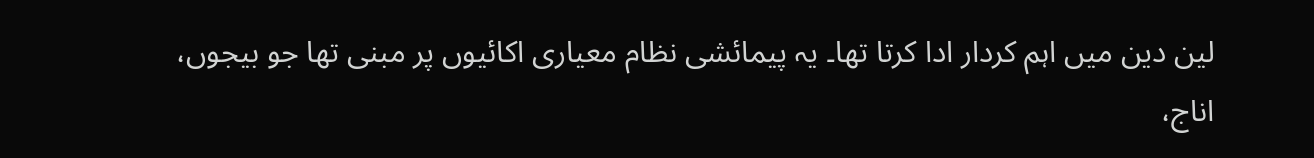لین دین میں اہم کردار ادا کرتا تھا۔ یہ پیمائشی نظام معیاری اکائیوں پر مبنی تھا جو بیجوں، اناج،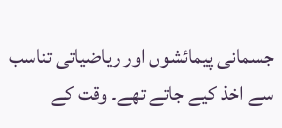جسمانی پیمائشوں اور ریاضیاتی تناسب سے اخذ کیے جاتے تھے۔ وقت کے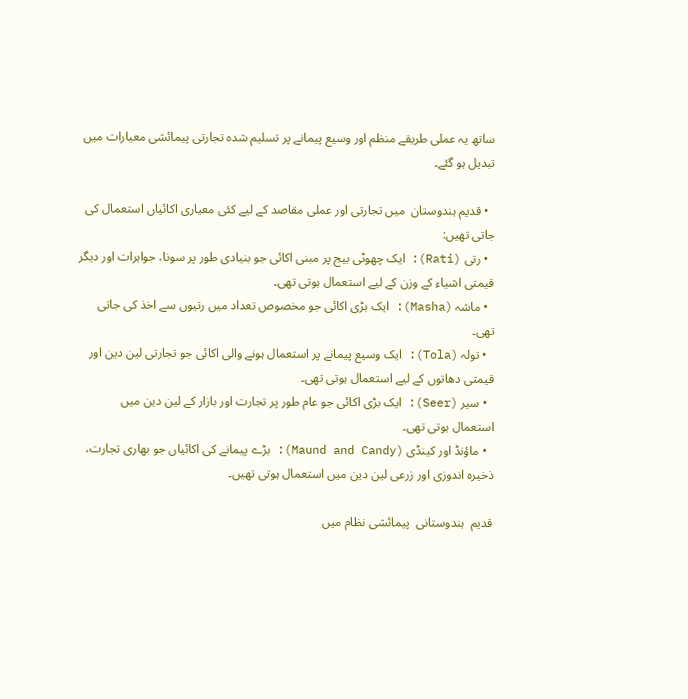ساتھ یہ عملی طریقے منظم اور وسیع پیمانے پر تسلیم شدہ تجارتی پیمائشی معیارات میں تبدیل ہو گئے۔

  • قدیم ہندوستان  میں تجارتی اور عملی مقاصد کے لیے کئی معیاری اکائیاں استعمال کی جاتی تھیں:
  • رتی (Rati): ایک چھوٹی بیج پر مبنی اکائی جو بنیادی طور پر سونا، جواہرات اور دیگر قیمتی اشیاء کے وزن کے لیے استعمال ہوتی تھی۔
  • ماشہ (Masha): ایک بڑی اکائی جو مخصوص تعداد میں رتیوں سے اخذ کی جاتی تھی۔
  • تولہ (Tola): ایک وسیع پیمانے پر استعمال ہونے والی اکائی جو تجارتی لین دین اور قیمتی دھاتوں کے لیے استعمال ہوتی تھی۔
  • سیر (Seer): ایک بڑی اکائی جو عام طور پر تجارت اور بازار کے لین دین میں استعمال ہوتی تھی۔
  • ماؤنڈ اور کینڈی (Maund and Candy): بڑے پیمانے کی اکائیاں جو بھاری تجارت، ذخیرہ اندوزی اور زرعی لین دین میں استعمال ہوتی تھیں۔

قدیم  ہندوستانی  پیمائشی نظام میں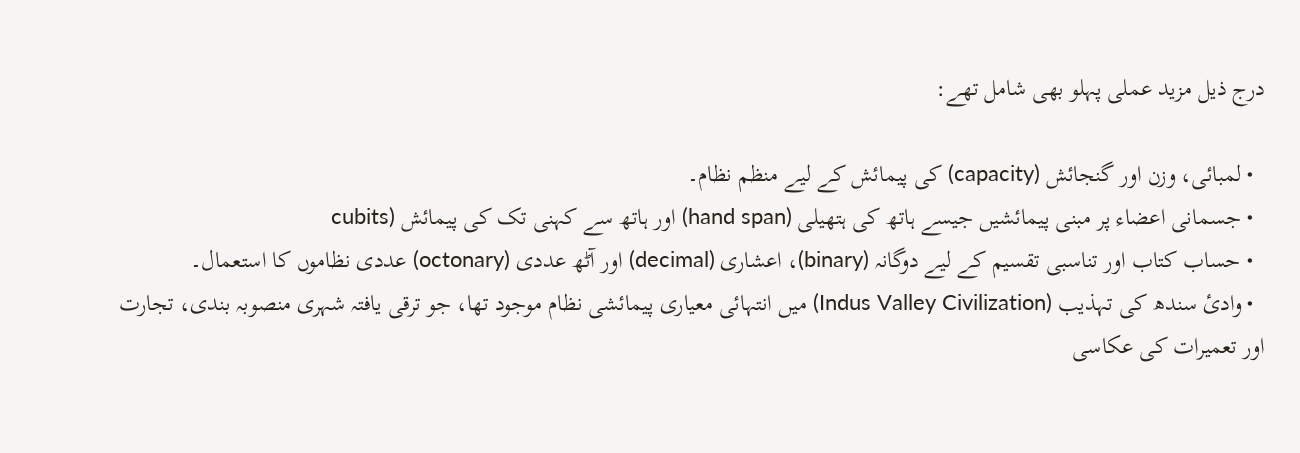درج ذیل مزید عملی پہلو بھی شامل تھے:

  • لمبائی، وزن اور گنجائش (capacity) کی پیمائش کے لیے منظم نظام۔
  • جسمانی اعضاء پر مبنی پیمائشیں جیسے ہاتھ کی ہتھیلی (hand span) اور ہاتھ سے کہنی تک کی پیمائش (cubits
  • حساب کتاب اور تناسبی تقسیم کے لیے دوگانہ (binary)، اعشاری (decimal) اور آٹھ عددی (octonary) عددی نظاموں کا استعمال۔
  • وادیٔ سندھ کی تہذیب (Indus Valley Civilization) میں انتہائی معیاری پیمائشی نظام موجود تھا، جو ترقی یافتہ شہری منصوبہ بندی، تجارت اور تعمیرات کی عکاسی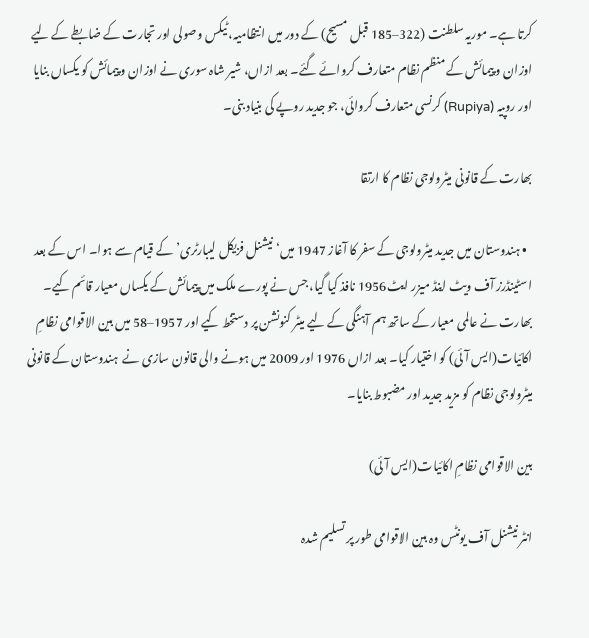کرتا ہے۔ موریہ سلطنت (322–185 قبل مسیح) کے دور میں انتظامیہ، ٹیکس وصولی اور تجارت کے ضابطے کے لیے اوزان و پیمائش کے منظم نظام متعارف کروائے گئے۔ بعد ازاں، شیر شاہ سوری نے اوزان و پیمائش کو یکساں بنایا اور روپیہ (Rupiya) کرنسی متعارف کروائی، جو جدید روپے کی بنیاد بنی۔

بھارت کے قانونی میٹرولوجی نظام کا ارتقا

  • ہندوستان میں جدید میٹرولوجی کے سفر کا آغاز 1947 میں‘ نیشنل فزیکل لیبارٹری’ کے قیام سے ہوا۔ اس کے بعد اسٹینڈرز آف ویٹ اینڈ میزر ایٹ1956 نافذ کیا گیا، جس نے پورے ملک میں پیمائش کے یکساں معیار قائم کیے۔ بھارت نے عالمی معیار کے ساتھ ہم آہنگی کے لیے میٹر کنونشن پر دستخط کیے اور 1957–58 میں بین الاقوامی نظامِ اکائیات(ایس آئی) کو اختیار کیا۔ بعد ازاں 1976 اور 2009 میں ہونے والی قانون سازی نے  ہندوستان کے قانونی میٹرولوجی نظام کو مزید جدید اور مضبوط بنایا۔

بین الاقوامی نظامِ اکائیات(ایس آئی)

انٹر نیشنل آف یونٹس وہ بین الاقوامی طور پر تسلیم شدہ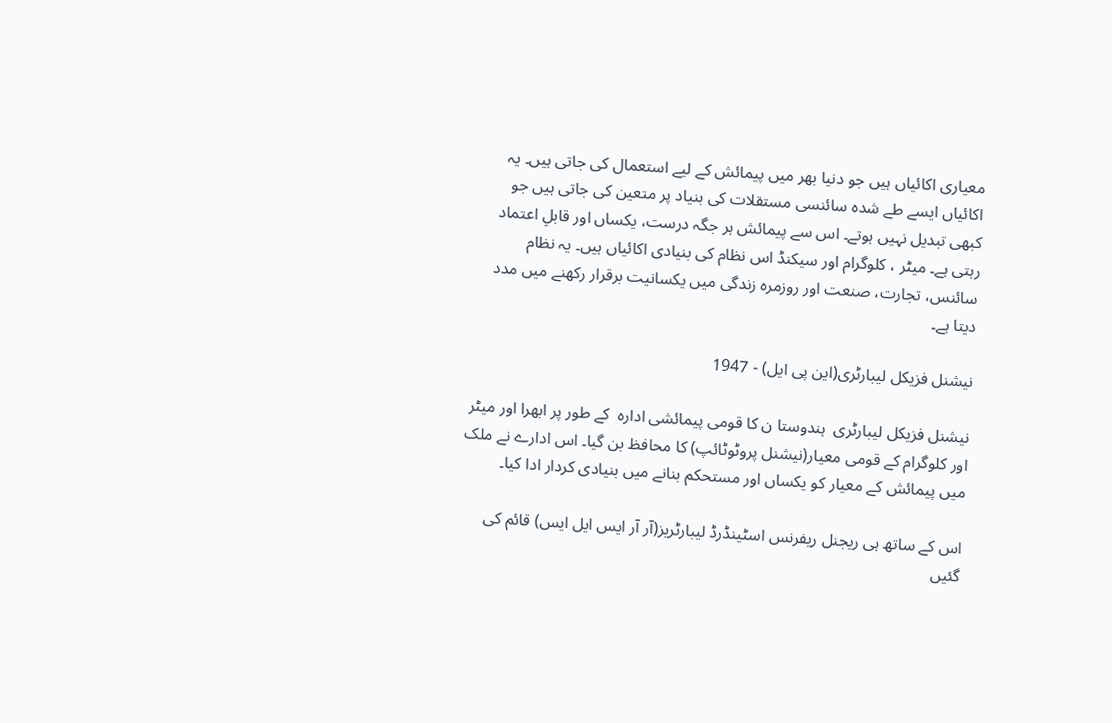معیاری اکائیاں ہیں جو دنیا بھر میں پیمائش کے لیے استعمال کی جاتی ہیں۔ یہ اکائیاں ایسے طے شدہ سائنسی مستقلات کی بنیاد پر متعین کی جاتی ہیں جو کبھی تبدیل نہیں ہوتے۔ اس سے پیمائش ہر جگہ درست، یکساں اور قابلِ اعتماد رہتی ہے۔ میٹر ، کلوگرام اور سیکنڈ اس نظام کی بنیادی اکائیاں ہیں۔ یہ نظام سائنس، تجارت، صنعت اور روزمرہ زندگی میں یکسانیت برقرار رکھنے میں مدد دیتا ہے۔

نیشنل فزیکل لیبارٹری(این پی ایل) - 1947

نیشنل فزیکل لیبارٹری  ہندوستا ن کا قومی پیمائشی ادارہ  کے طور پر ابھرا اور میٹر اور کلوگرام کے قومی معیار(نیشنل پروٹوٹائپ) کا محافظ بن گیا۔ اس ادارے نے ملک میں پیمائش کے معیار کو یکساں اور مستحکم بنانے میں بنیادی کردار ادا کیا۔

اس کے ساتھ ہی ریجنل ریفرنس اسٹینڈرڈ لیبارٹریز(آر آر ایس ایل ایس) قائم کی گئیں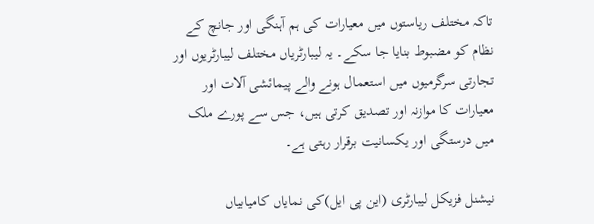تاکہ مختلف ریاستوں میں معیارات کی ہم آہنگی اور جانچ کے نظام کو مضبوط بنایا جا سکے۔ یہ لیبارٹریاں مختلف لیبارٹریوں اور تجارتی سرگرمیوں میں استعمال ہونے والے پیمائشی آلات اور معیارات کا موازنہ اور تصدیق کرتی ہیں، جس سے پورے ملک میں درستگی اور یکسانیت برقرار رہتی ہے۔

نیشنل فزیکل لیبارٹری (این پی ایل)کی نمایاں کامیابیاں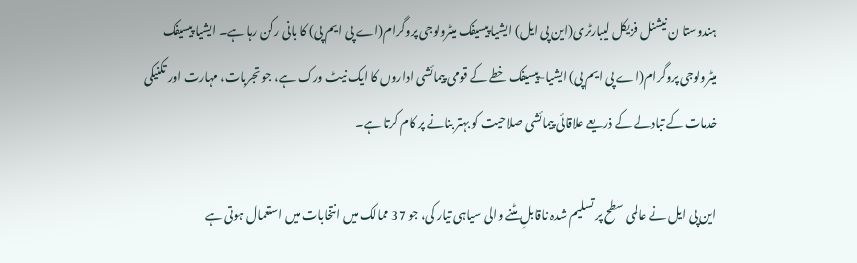ہندوستا ن نیشنل فزیکل لیبارٹری(این پی ایل) ایشیا پیسیفک میٹرولوجی پروگرام(اے پی ایم پی) کا بانی رکن رہا ہے۔ ایشیا پیسیفک میٹرولوجی پروگرام(اے پی ایم پی) ایشیا-پیسیفک خطے کے قومی پیمائشی اداروں کا ایک نیٹ ورک ہے، جو تجربات، مہارت اور تکنیکی خدمات کے تبادلے کے ذریعے علاقائی پیمائشی صلاحیت کو بہتر بنانے پر کام کرتا ہے۔

این پی ایل نے عالمی سطح پر تسلیم شدہ ناقابلِ مٹنے والی سیاہی تیار کی، جو 37 ممالک میں انتخابات میں استعمال ہوتی ہے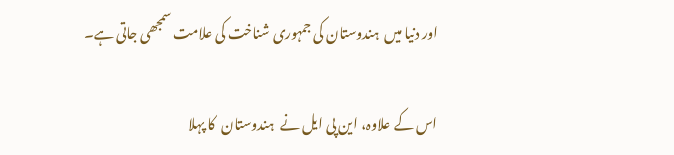اور دنیا میں  ہندوستان کی جمہوری شناخت کی علامت سمجھی جاتی ہے۔

اس کے علاوہ، این پی ایل نے  ہندوستان  کا پہلا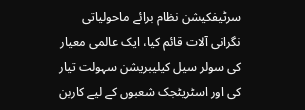سرٹیفکیشن نظام برائے ماحولیاتی نگرانی آلات قائم کیا، ایک عالمی معیار کی سولر سیل کیلیبریشن سہولت تیار کی اور اسٹریٹجک شعبوں کے لیے کاربن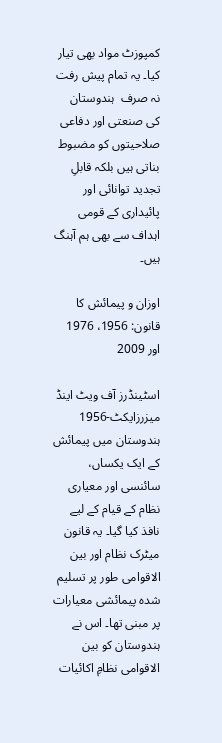کمپوزٹ مواد بھی تیار کیا۔ یہ تمام پیش رفت نہ صرف  ہندوستان  کی صنعتی اور دفاعی صلاحیتوں کو مضبوط بناتی ہیں بلکہ قابلِ تجدید توانائی اور پائیداری کے قومی اہداف سے بھی ہم آہنگ ہیں۔

اوزان و پیمائش کا قانون: 1956، 1976 اور 2009

اسٹینڈرز آف ویٹ اینڈ میزرزایکٹ-1956 ہندوستان میں پیمائش کے ایک یکساں، سائنسی اور معیاری نظام کے قیام کے لیے نافذ کیا گیا۔ یہ قانون میٹرک نظام اور بین الاقوامی طور پر تسلیم شدہ پیمائشی معیارات پر مبنی تھا۔ اس نے  ہندوستان کو بین الاقوامی نظامِ اکائیات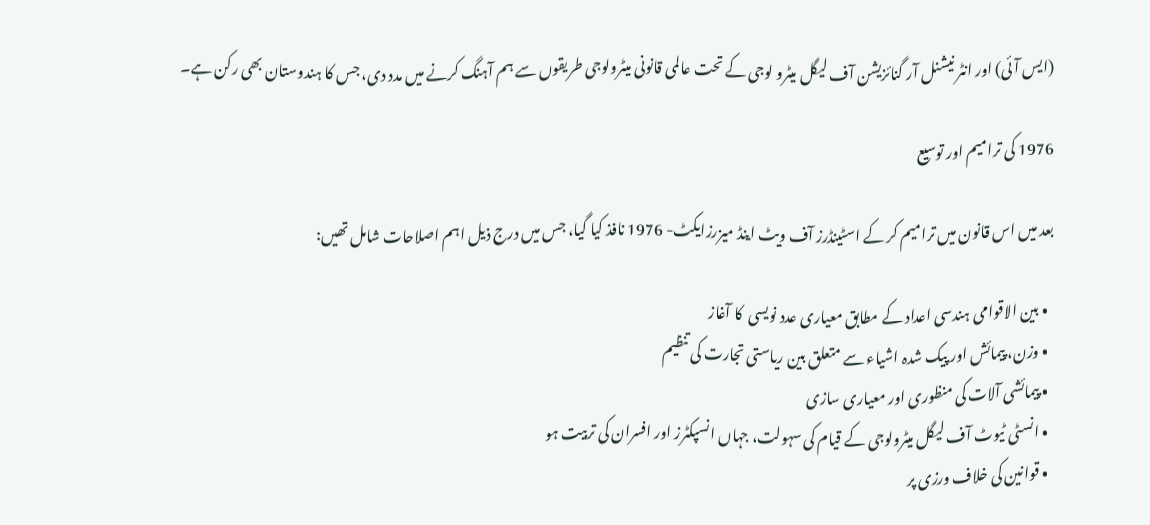(ایس آئی) اور انٹر نیشنل آر گنائزیشن آف لیگل میٹرو لوجی کے تحت عالمی قانونی میٹرولوجی طریقوں سے ہم آہنگ کرنے میں مدد دی، جس کا ہندوستان بھی رکن ہے۔

1976 کی ترامیم اور توسیع

بعد میں اس قانون میں ترامیم کر کے اسٹینڈرز آف ویٹ اینڈ میزرزایکٹ- 1976 نافذ کیا گیا، جس میں درج ذیل اہم اصلاحات شامل تھیں:

  • بین الاقوامی ہندسی اعداد کے مطابق معیاری عدد نویسی  کا آغاز
  • وزن، پیمائش اور پیک شدہ اشیاء سے متعلق بین ریاستی تجارت کی تنظیم
  • پیمائشی آلات کی منظوری اور معیاری سازی
  • انسٹی ٹیوٹ آف لیگل میٹرولوجی کے قیام کی سہولت، جہاں انسپکٹرز اور افسران کی تربیت ہو
  • قوانین کی خلاف ورزی پر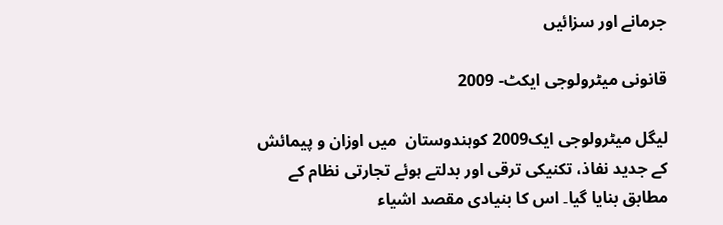جرمانے اور سزائیں

قانونی میٹرولوجی ایکٹ- 2009

لیگل میٹرولوجی ایک2009 کوہندوستان  میں اوزان و پیمائش کے جدید نفاذ، تکنیکی ترقی اور بدلتے ہوئے تجارتی نظام کے مطابق بنایا گیا۔ اس کا بنیادی مقصد اشیاء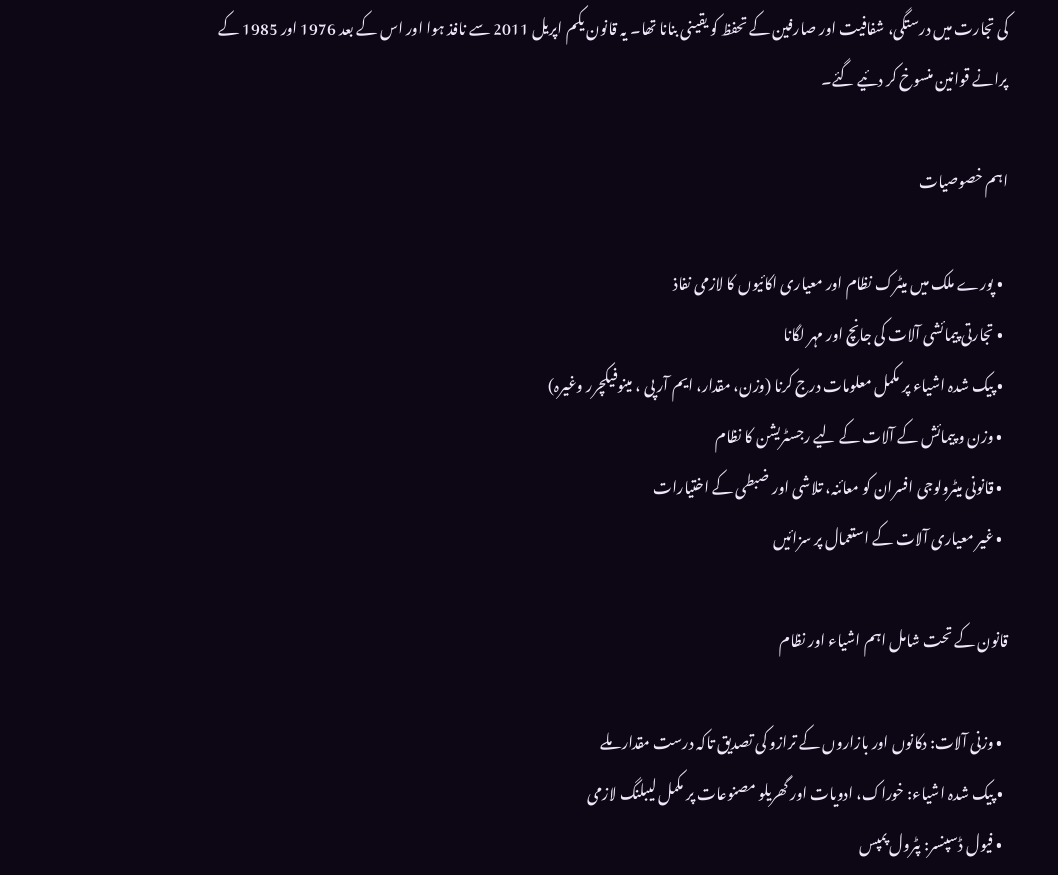کی تجارت میں درستگی، شفافیت اور صارفین کے تحفظ کو یقینی بنانا تھا۔ یہ قانون یکم اپریل 2011 سے نافذ ہوا اور اس کے بعد 1976 اور 1985 کے پرانے قوانین منسوخ کر دئیے گئے۔

اہم خصوصیات

  • پورے ملک میں میٹرک نظام اور معیاری اکائیوں کا لازمی نفاذ
  • تجارتی پیمائشی آلات کی جانچ اور مہر لگانا
  • پیک شدہ اشیاء پر مکمل معلومات درج کرنا (وزن، مقدار، ایم آر پی ، مینوفیکچرر وغیرہ)
  • وزن و پیمائش کے آلات کے لیے رجسٹریشن کا نظام
  • قانونی میٹرولوجی افسران کو معائنہ، تلاشی اور ضبطی کے اختیارات
  • غیر معیاری آلات کے استعمال پر سزائیں

قانون کے تحت شامل اہم اشیاء اور نظام

  • وزنی آلات: دکانوں اور بازاروں کے ترازو کی تصدیق تاکہ درست مقدار ملے
  • پیک شدہ اشیاء: خوراک، ادویات اور گھریلو مصنوعات پر مکمل لیبلنگ لازمی
  • فیول ڈسپنسر: پٹرول پمپس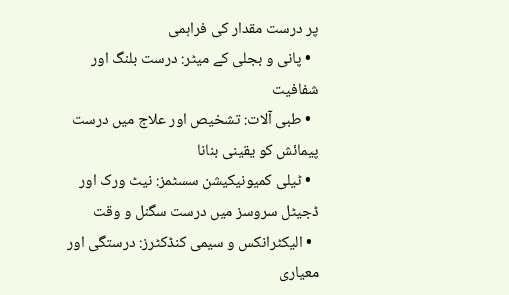پر درست مقدار کی فراہمی
  • پانی و بجلی کے میٹر: درست بلنگ اور شفافیت
  • طبی آلات: تشخیص اور علاج میں درست پیمائش کو یقینی بنانا
  • ٹیلی کمیونیکیشن سسٹمز: نیٹ ورک اور ڈجیٹل سروسز میں درست سگنل و وقت
  • الیکٹرانکس و سیمی کنڈکٹرز: درستگی اور معیاری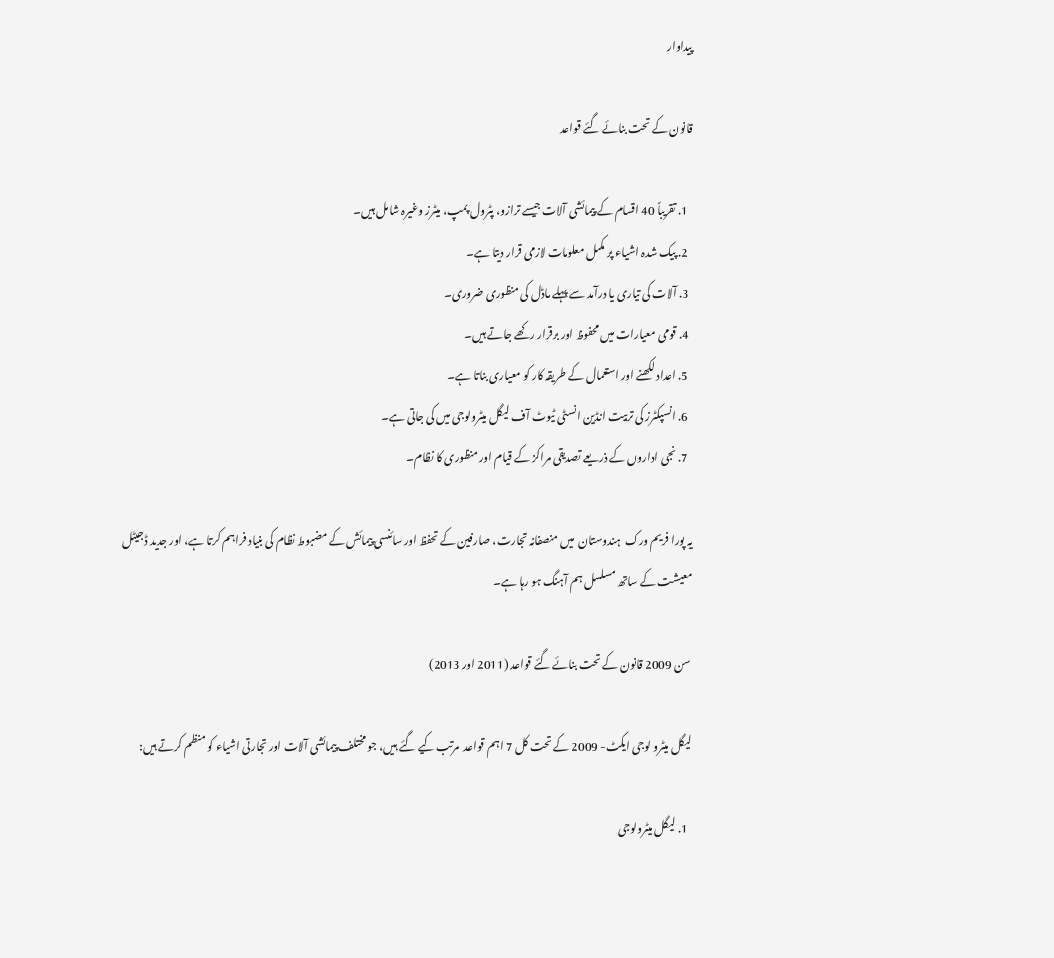پیداوار

قانون کے تحت بنائے گئے قواعد

  1. تقریباً 40 اقسام کے پیمائشی آلات جیسے ترازو، پٹرول پمپ، میٹرز وغیرہ شامل ہیں۔
  2. پیک شدہ اشیاء پر مکمل معلومات لازمی قرار دیتا ہے۔
  3. آلات کی تیاری یا درآمد سے پہلے ماڈل کی منظوری ضروری۔
  4. قومی معیارات میں محفوظ اور برقرار رکھے جاتے ہیں۔
  5. اعداد لکھنے اور استعمال کے طریقہ کار کو معیاری بناتا ہے۔
  6. انسپکٹرز کی تربیت انڈین انسٹی ٹیوٹ آف لیگل میٹرولوجی میں کی جاتی ہے۔
  7. نجی اداروں کے ذریعے تصدیقی مراکز کے قیام اور منظوری کا نظام۔

یہ پورا فریم ورک  ہندوستان  میں منصفانہ تجارت، صارفین کے تحفظ اور سائنسی پیمائش کے مضبوط نظام کی بنیاد فراہم کرتا ہے، اور جدید ڈجیٹل معیشت کے ساتھ مسلسل ہم آہنگ ہو رہا ہے۔

 سن 2009 قانون کے تحت بنائے گئے قواعد (2011 اور 2013)

لیگل میٹرو لوجی ایکٹ- 2009 کے تحت کل 7 اہم قواعد  مرتب کیے گئے ہیں، جو مختلف پیمائشی آلات اور تجارتی اشیاء کو منظم کرتے ہیں:

  1. لیگل میٹرولوجی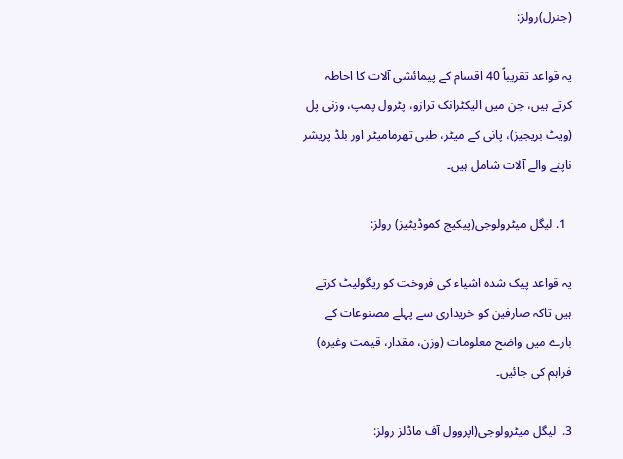(جنرل)رولز:

یہ قواعد تقریباً 40 اقسام کے پیمائشی آلات کا احاطہ کرتے ہیں، جن میں الیکٹرانک ترازو، پٹرول پمپ، وزنی پل (ویٹ بریجیز)، پانی کے میٹر، طبی تھرمامیٹر اور بلڈ پریشر ناپنے والے آلات شامل ہیں۔

  1. لیگل میٹرولوجی(پیکیج کموڈیٹیز) رولز:

یہ قواعد پیک شدہ اشیاء کی فروخت کو ریگولیٹ کرتے ہیں تاکہ صارفین کو خریداری سے پہلے مصنوعات کے بارے میں واضح معلومات (وزن، مقدار، قیمت وغیرہ) فراہم کی جائیں۔

3.  لیگل میٹرولوجی(اپروول آف ماڈلز رولز: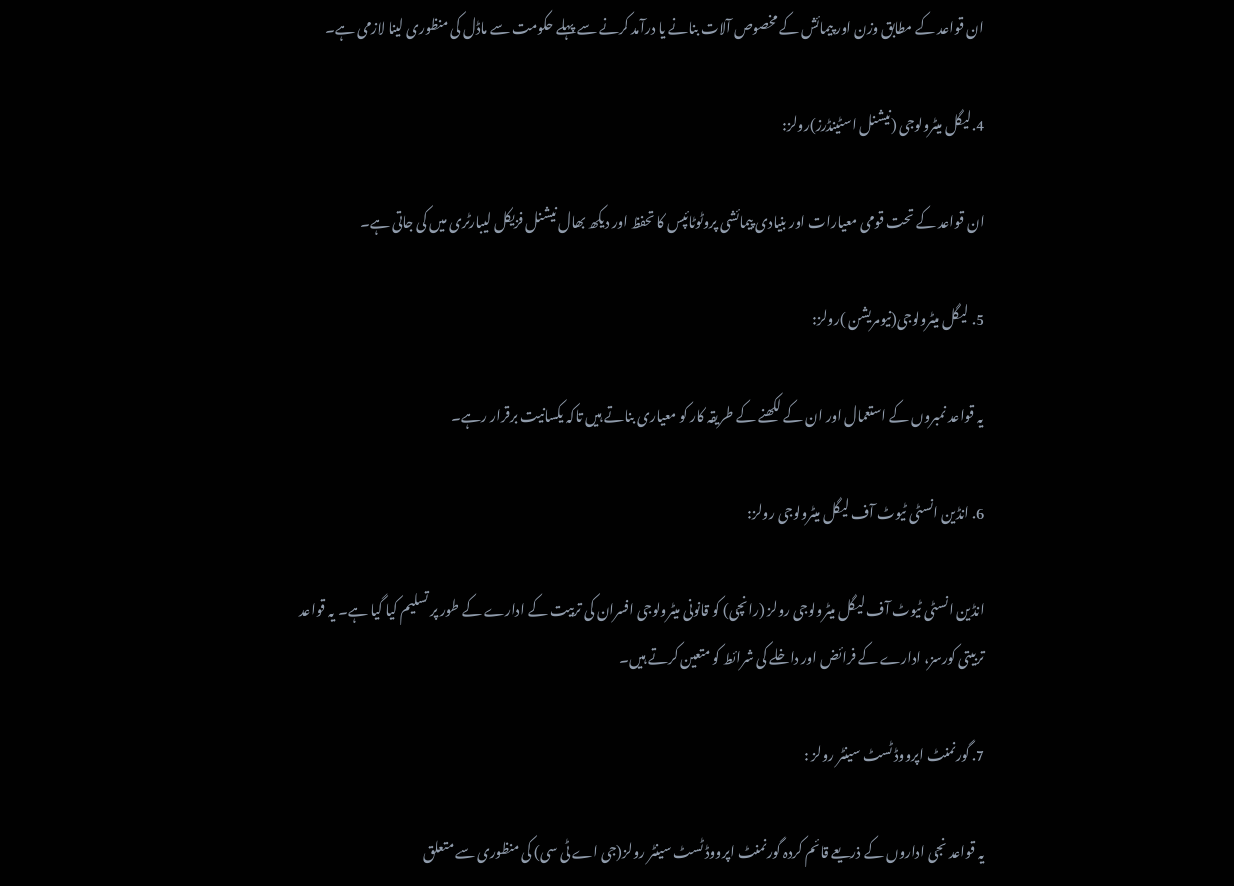ان قواعد کے مطابق وزن اور پیمائش کے مخصوص آلات بنانے یا درآمد کرنے سے پہلے حکومت سے ماڈل کی منظوری لینا لازمی ہے۔

4.لیگل میٹرولوجی (نیشنل اسٹینڈرز)رولز:

ان قواعد کے تحت قومی معیارات اور بنیادی پیمائشی پروٹوٹائپس کا تحفظ اور دیکھ بھال نیشنل فزیکل لیبارٹری میں کی جاتی ہے۔

5. لیگل میٹرولوجی(نیومریشن )رولز:

یہ قواعد نمبروں کے استعمال اور ان کے لکھنے کے طریقہ کار کو معیاری بناتے ہیں تاکہ یکسانیت برقرار رہے۔

6. انڈین انسٹی ٹیوٹ آف لیگل میٹرولوجی رولز:

انڈین انسٹی ٹیوٹ آف لیگل میٹرولوجی رولز (رانچی) کو قانونی میٹرولوجی افسران کی تربیت کے ادارے کے طور پر تسلیم کیا گیا ہے۔ یہ قواعد تربیتی کورسز، ادارے کے فرائض اور داخلے کی شرائط کو متعین کرتے ہیں۔

7. گورنمنٹ اپرووڈ ٹسٹ سینٹر رولز :

یہ قواعد نجی اداروں کے ذریعے قائم کردہ گورنمنٹ اپرووڈ ٹسٹ سینٹر رولز(جی اے ٹی سی) کی منظوری سے متعلق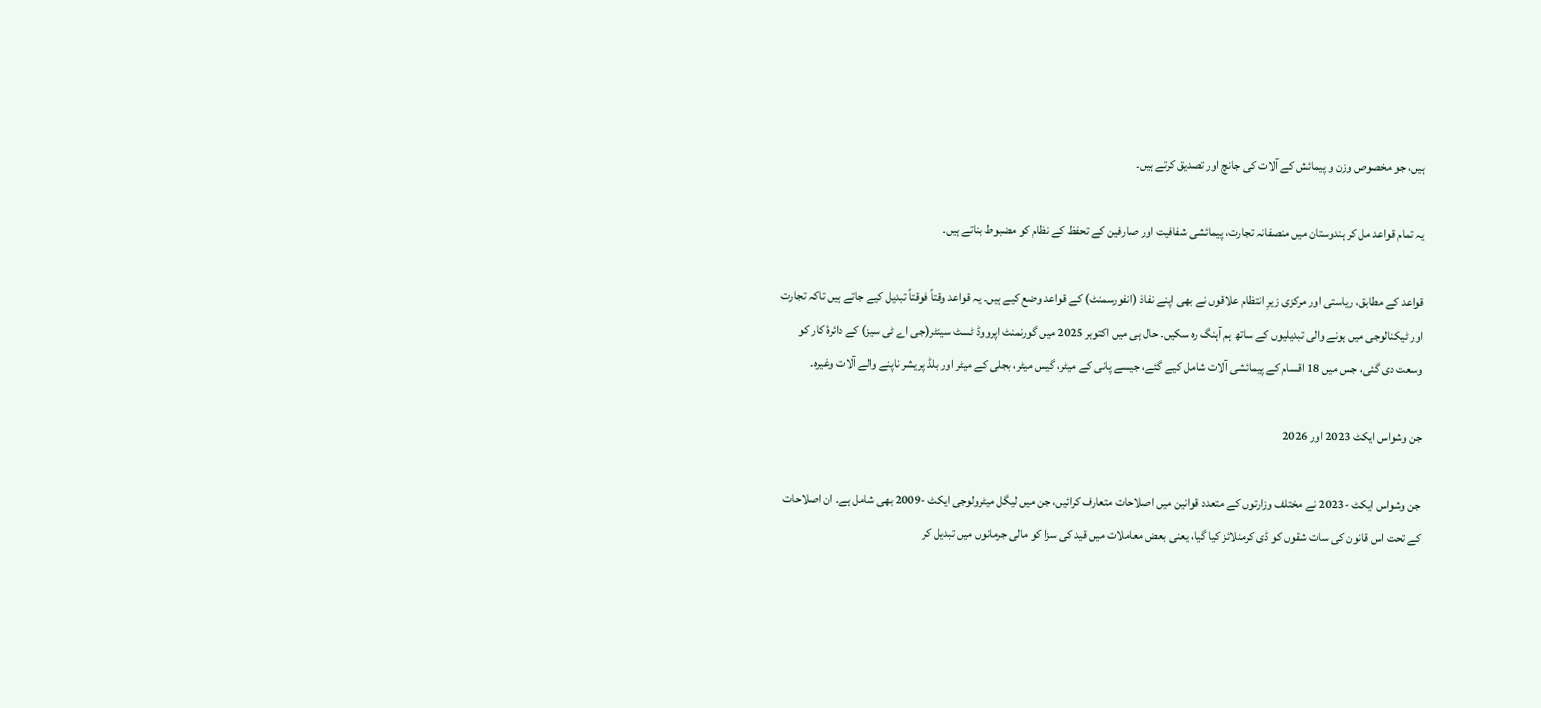ہیں، جو مخصوص وزن و پیمائش کے آلات کی جانچ اور تصدیق کرتے ہیں۔

یہ تمام قواعد مل کر ہندوستان میں منصفانہ تجارت، پیمائشی شفافیت اور صارفین کے تحفظ کے نظام کو مضبوط بناتے ہیں۔

قواعد کے مطابق، ریاستی اور مرکزی زیرِ انتظام علاقوں نے بھی اپنے نفاذ (انفورسمنٹ) کے قواعد وضع کیے ہیں۔ یہ قواعد وقتاً فوقتاً تبدیل کیے جاتے ہیں تاکہ تجارت اور ٹیکنالوجی میں ہونے والی تبدیلیوں کے ساتھ ہم آہنگ رہ سکیں۔ حال ہی میں اکتوبر 2025 میں گورنمنٹ اپرووڈ ٹسٹ سینٹر(جی اے ٹی سیز) کے دائرۂ کار کو وسعت دی گئی، جس میں 18 اقسام کے پیمائشی آلات شامل کیے گئے، جیسے پانی کے میٹر، گیس میٹر، بجلی کے میٹر اور بلڈ پریشر ناپنے والے آلات وغیرہ۔

جن وشواس ایکٹ 2023 اور 2026

جن وشواس ایکٹ -2023 نے مختلف وزارتوں کے متعدد قوانین میں اصلاحات متعارف کرائیں، جن میں لیگل میٹرولوجی ایکٹ -2009 بھی شامل ہے۔ ان اصلاحات کے تحت اس قانون کی سات شقوں کو ڈی کرمنلائز کیا گیا، یعنی بعض معاملات میں قید کی سزا کو مالی جرمانوں میں تبدیل کر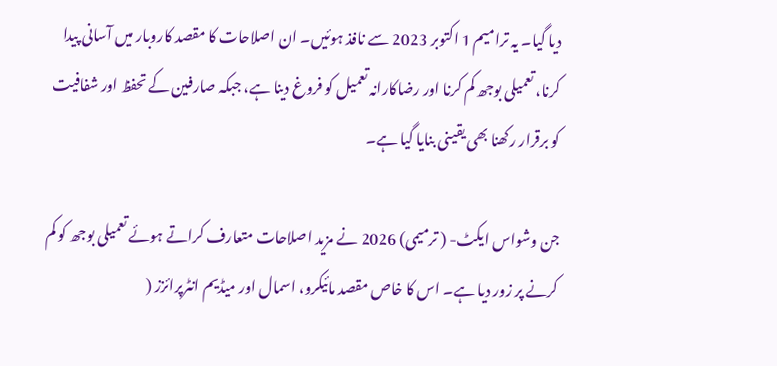دیا گیا۔ یہ ترامیم 1 اکتوبر 2023 سے نافذ ہوئیں۔ ان اصلاحات کا مقصد کاروبار میں آسانی پیدا کرنا، تعمیلی بوجھ کم کرنا اور رضاکارانہ تعمیل کو فروغ دینا ہے، جبکہ صارفین کے تحفظ اور شفافیت کو برقرار رکھنا بھی یقینی بنایا گیا ہے۔

جن وشواس ایکٹ- ( ترمیمی) 2026 نے مزید اصلاحات متعارف کراتے ہوئے تعمیلی بوجھ کو کم کرنے پر زور دیا ہے۔ اس کا خاص مقصد مائیکرو، اسمال اور میڈیم انٹرپرائزز (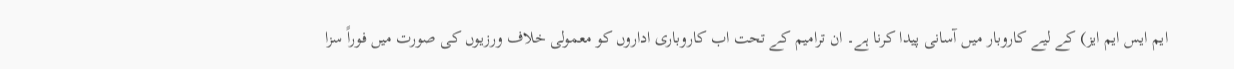ایم ایس ایم ایز) کے لیے کاروبار میں آسانی پیدا کرنا ہے۔ ان ترامیم کے تحت اب کاروباری اداروں کو معمولی خلاف ورزیوں کی صورت میں فوراً سزا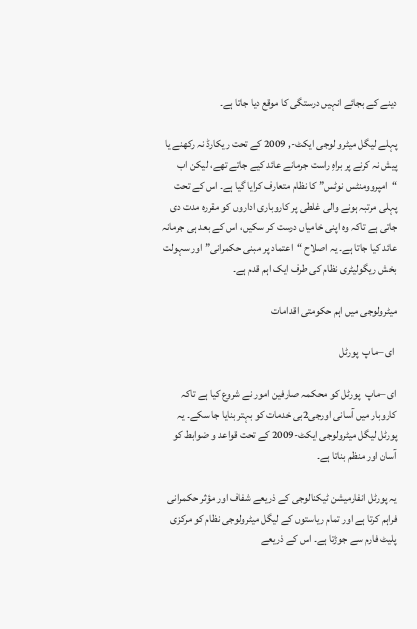دینے کے بجائے انہیں درستگی کا موقع دیا جاتا ہے۔

پہلے لیگل میٹرو لوجی ایکٹ-, 2009 کے تحت ریکارڈ نہ رکھنے یا پیش نہ کرنے پر براہِ راست جرمانے عائد کیے جاتے تھے، لیکن اب “امپروومنٹس نوٹس” کا نظام متعارف کرایا گیا ہے۔ اس کے تحت پہلی مرتبہ ہونے والی غلطی پر کاروباری اداروں کو مقررہ مدت دی جاتی ہے تاکہ وہ اپنی خامیاں درست کر سکیں، اس کے بعد ہی جرمانہ عائد کیا جاتا ہے۔ یہ اصلاح “اعتماد پر مبنی حکمرانی” اور سہولت بخش ریگولیٹری نظام کی طرف ایک اہم قدم ہے۔

میٹرولوجی میں اہم حکومتی اقدامات

 ای –ماپ  پورٹل

ای –ماپ  پورٹل کو محکمہ صارفین امور نے شروع کیا ہے تاکہ کاروبار میں آسانی اورجی2بی خدمات کو بہتر بنایا جا سکے۔ یہ پورٹل لیگل میٹرولوجی ایکٹ-2009 کے تحت قواعد و ضوابط کو آسان اور منظم بناتا ہے۔

یہ پورٹل انفارمیشن ٹیکنالوجی کے ذریعے شفاف اور مؤثر حکمرانی فراہم کرتا ہے اور تمام ریاستوں کے لیگل میٹرولوجی نظام کو مرکزی پلیٹ فارم سے جوڑتا ہے۔ اس کے ذریعے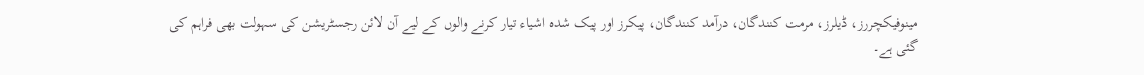مینوفیکچررز، ڈیلرز، مرمت کنندگان، درآمد کنندگان، پیکرز اور پیک شدہ اشیاء تیار کرنے والوں کے لیے آن لائن رجسٹریشن کی سہولت بھی فراہم کی گئی ہے۔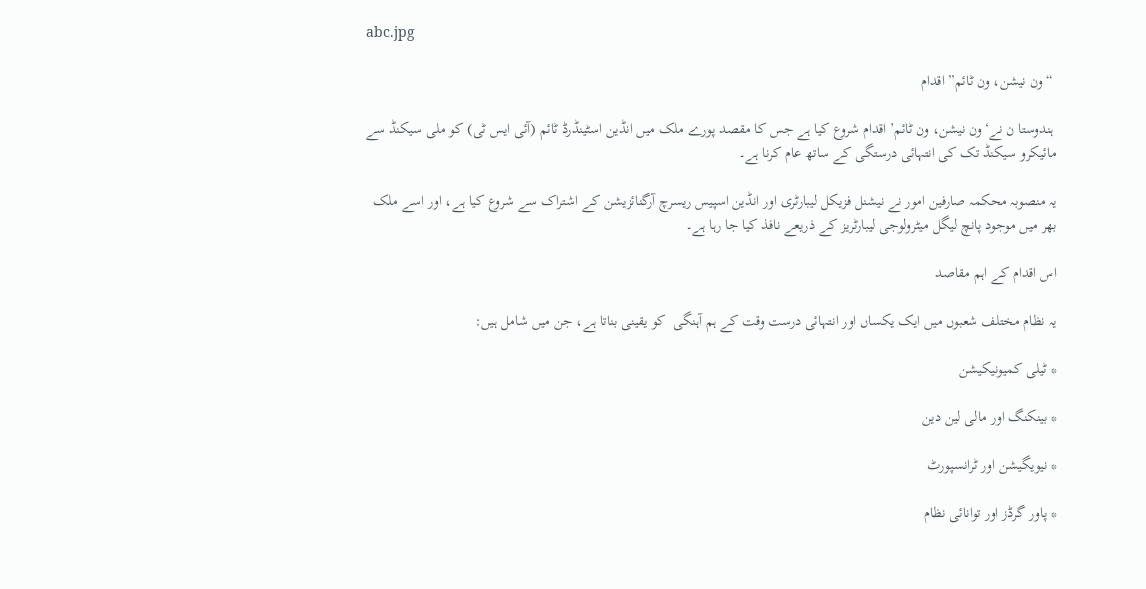abc.jpg

 “ون نیشن، ون ٹائم” اقدام

 ہندوستا ن نے‘ون نیشن، ون ٹائم’ اقدام شروع کیا ہے جس کا مقصد پورے ملک میں انڈین اسٹینڈرڈ ٹائم (آئی ایس ٹی) کو ملی سیکنڈ سے مائیکرو سیکنڈ تک کی انتہائی درستگی کے ساتھ عام کرنا ہے۔

یہ منصوبہ محکمہ صارفین امور نے نیشنل فزیکل لیبارٹری اور انڈین اسپیس ریسرچ آرگنائزیشن کے اشتراک سے شروع کیا ہے، اور اسے ملک بھر میں موجود پانچ لیگل میٹرولوجی لیبارٹریز کے ذریعے نافذ کیا جا رہا ہے۔

اس اقدام کے اہم مقاصد

یہ نظام مختلف شعبوں میں ایک یکساں اور انتہائی درست وقت کے ہم آہنگی  کو یقینی بناتا ہے، جن میں شامل ہیں:

* ٹیلی کمیونیکیشن

* بینکنگ اور مالی لین دین

* نیویگیشن اور ٹرانسپورٹ

* پاور گرڈز اور توانائی نظام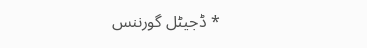* ڈجیٹل گورننس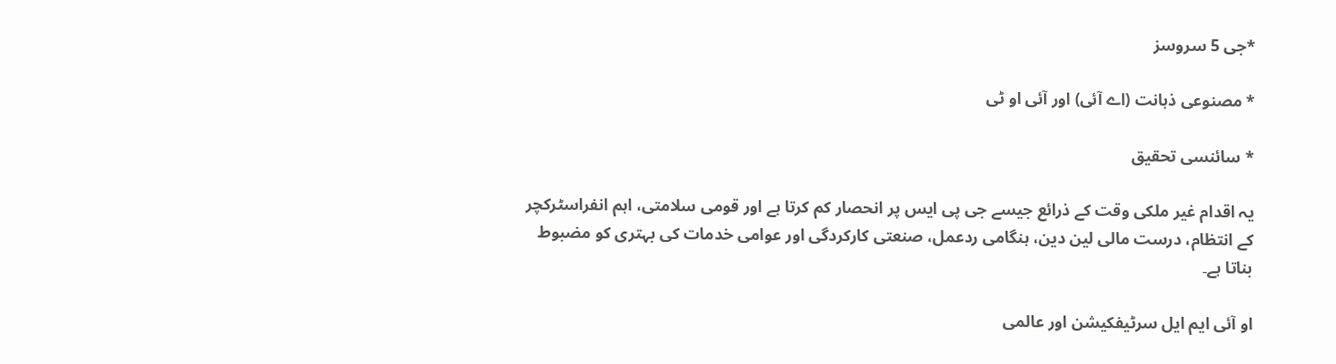*جی 5 سروسز

* مصنوعی ذہانت (اے آئی) اور آئی او ٹی

* سائنسی تحقیق

یہ اقدام غیر ملکی وقت کے ذرائع جیسے جی پی ایس پر انحصار کم کرتا ہے اور قومی سلامتی، اہم انفراسٹرکچر کے انتظام، درست مالی لین دین، ہنگامی ردعمل، صنعتی کارکردگی اور عوامی خدمات کی بہتری کو مضبوط بناتا ہے۔

او آئی ایم ایل سرٹیفکیشن اور عالمی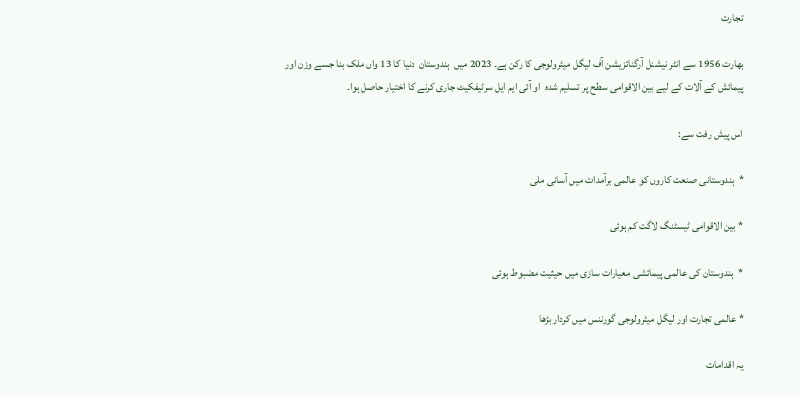تجارت

بھارت 1956 سے انٹر نیشنل آرگنائزیشن آف لیگل میٹرولوجی کا رکن ہے۔ 2023 میں  ہندوستان  دنیا کا 13 واں ملک بنا جسے وزن اور پیمائش کے آلات کے لیے بین الاقوامی سطح پر تسلیم شدہ  او آئی ایم ایل سرٹیفکیٹ جاری کرنے کا اختیار حاصل ہوا۔

اس پیش رفت سے:

*  ہندوستانی صنعت کاروں کو عالمی برآمدات میں آسانی ملی

* بین الاقوامی ٹیسٹنگ لاگت کم ہوئی

*  ہندوستان کی عالمی پیمائشی معیارات سازی میں حیثیت مضبوط ہوئی

* عالمی تجارت اور لیگل میٹرولوجی گورننس میں کردار بڑھا

یہ اقدامات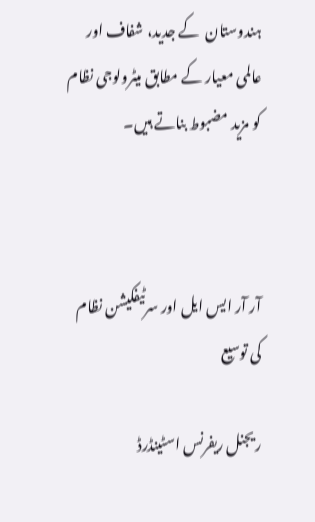ہندوستان  کے جدید، شفاف اور عالمی معیار کے مطابق میٹرولوجی نظام کو مزید مضبوط بناتے ہیں۔



آر آر ایس ایل اور سرٹیفکیشن نظام کی توسیع

ریجنل ریفرنس اسٹینڈرڈ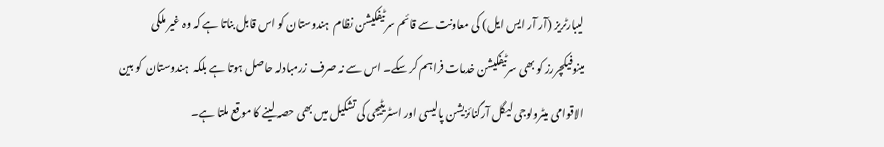لیبارٹریز (آر آر ایس ایل) کی معاونت سے قائم سرٹیفکیشن نظام  ہندوستان کو اس قابل بناتا ہے کہ وہ غیر ملکی مینوفیکچررز کو بھی سرٹیفکیشن خدمات فراہم کر سکے۔ اس سے نہ صرف زرمبادلہ حاصل ہوتا ہے بلکہ  ہندوستان  کو بین الاقوامی میٹرولوجی لیگل آرگنائزیشن پالیسی اور اسٹریٹیجی کی تشکیل میں بھی حصہ لینے کا موقع ملتا ہے۔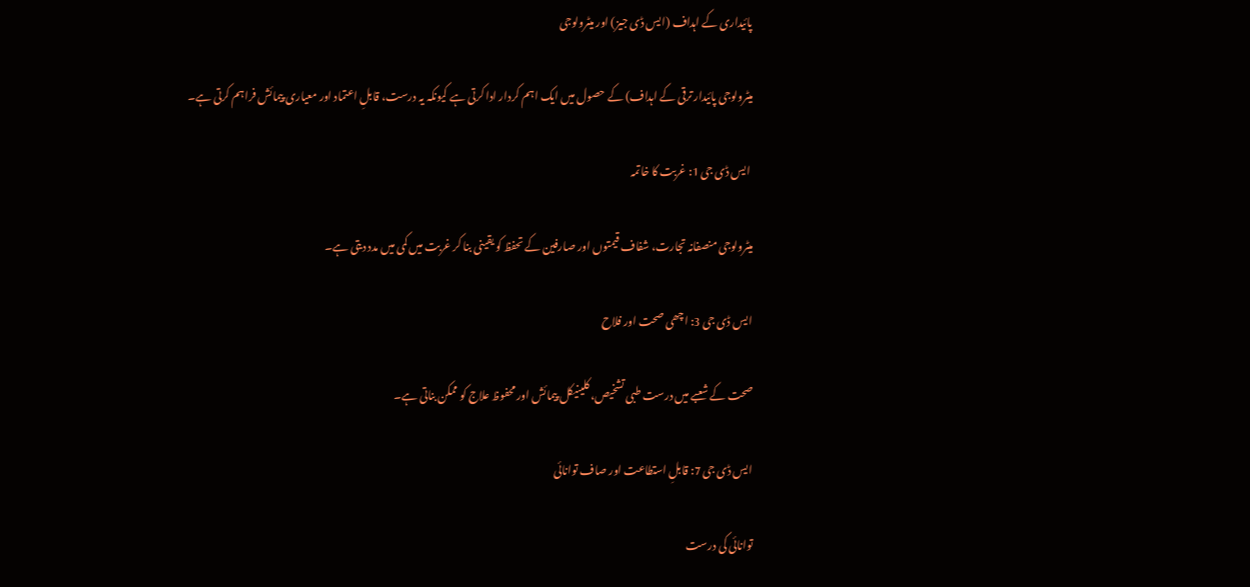پائیداری کے اہداف (ایس ڈی جیز) اور میٹرولوجی

میٹرولوجی پائیدار ترقی کے اہداف) کے حصول میں ایک اہم کردار ادا کرتی ہے کیونکہ یہ درست، قابلِ اعتماد اور معیاری پیمائش فراہم کرتی ہے۔

 ایس ڈی جی 1: غربت کا خاتمہ

میٹرولوجی منصفانہ تجارت، شفاف قیمتوں اور صارفین کے تحفظ کو یقینی بنا کر غربت میں کمی میں مدد دیتی ہے۔

ایس ڈی جی 3: اچھی صحت اور فلاح

صحت کے شعبے میں درست طبی تشخیص، کلینیکل پیمائش اور محفوظ علاج کو ممکن بناتی ہے۔

ایس ڈی جی 7: قابلِ استطاعت اور صاف توانائی

توانائی کی درست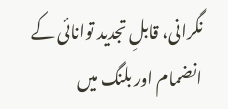نگرانی، قابلِ تجدید توانائی کے انضمام اور بلنگ میں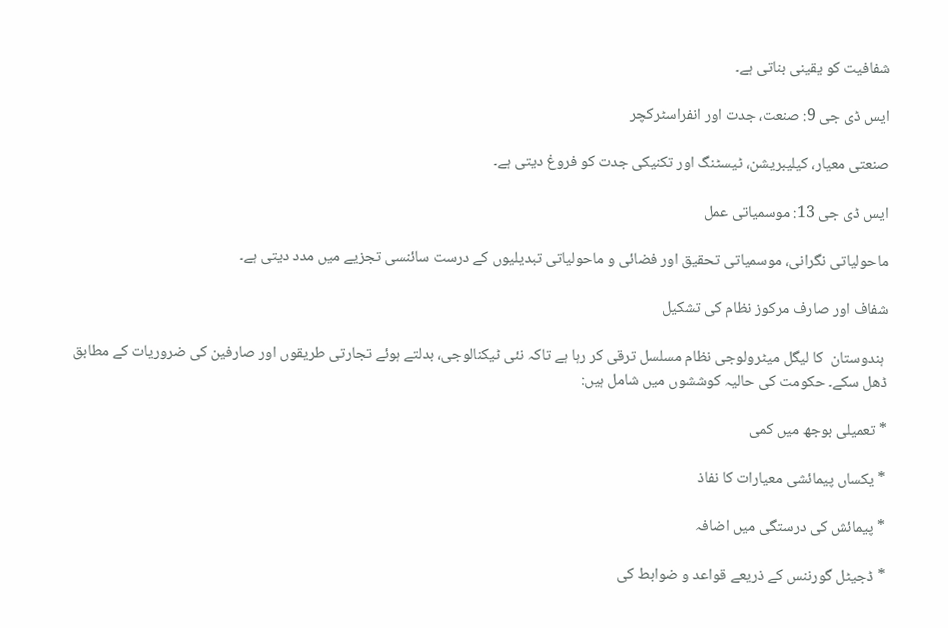شفافیت کو یقینی بناتی ہے۔

ایس ڈی جی 9: صنعت، جدت اور انفراسٹرکچر

صنعتی معیار، کیلیبریشن، ٹیسٹنگ اور تکنیکی جدت کو فروغ دیتی ہے۔

ایس ڈی جی 13: موسمیاتی عمل

ماحولیاتی نگرانی، موسمیاتی تحقیق اور فضائی و ماحولیاتی تبدیلیوں کے درست سائنسی تجزیے میں مدد دیتی ہے۔

شفاف اور صارف مرکوز نظام کی تشکیل

 ہندوستان  کا لیگل میٹرولوجی نظام مسلسل ترقی کر رہا ہے تاکہ نئی ٹیکنالوجی، بدلتے ہوئے تجارتی طریقوں اور صارفین کی ضروریات کے مطابق ڈھل سکے۔ حکومت کی حالیہ کوششوں میں شامل ہیں:

* تعمیلی بوجھ میں کمی

* یکساں پیمائشی معیارات کا نفاذ

* پیمائش کی درستگی میں اضافہ

* ڈجیٹل گورننس کے ذریعے قواعد و ضوابط کی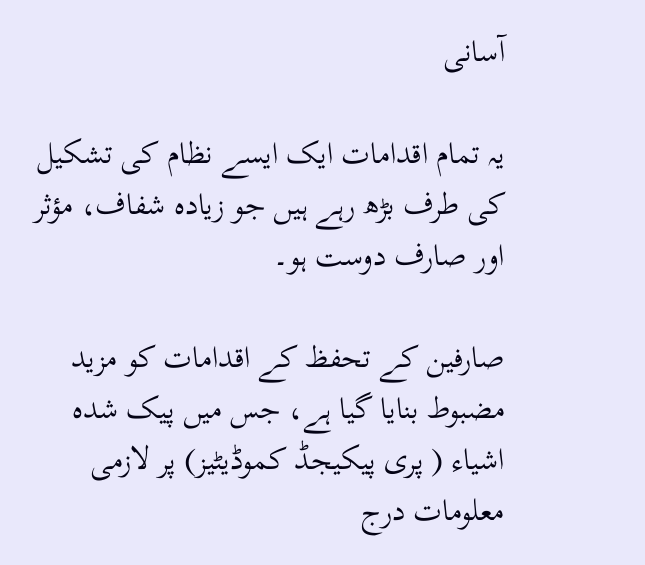آسانی

یہ تمام اقدامات ایک ایسے نظام کی تشکیل کی طرف بڑھ رہے ہیں جو زیادہ شفاف، مؤثر اور صارف دوست ہو۔

صارفین کے تحفظ کے اقدامات کو مزید مضبوط بنایا گیا ہے، جس میں پیک شدہ اشیاء ( پری پیکیجڈ کموڈیٹیز) پر لازمی معلومات درج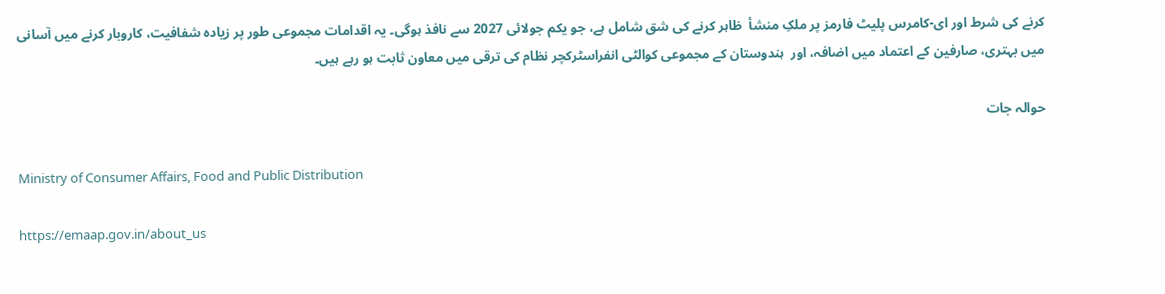کرنے کی شرط اور ای-کامرس پلیٹ فارمز پر ملکِ منشأ  ظاہر کرنے کی شق شامل ہے، جو یکم جولائی 2027 سے نافذ ہوگی۔ یہ اقدامات مجموعی طور پر زیادہ شفافیت، کاروبار کرنے میں آسانی  میں بہتری، صارفین کے اعتماد میں اضافہ، اور  ہندوستان کے مجموعی کوالٹی انفراسٹرکچر نظام کی ترقی میں معاون ثابت ہو رہے ہیں۔

حوالہ جات

Ministry of Consumer Affairs, Food and Public Distribution

https://emaap.gov.in/about_us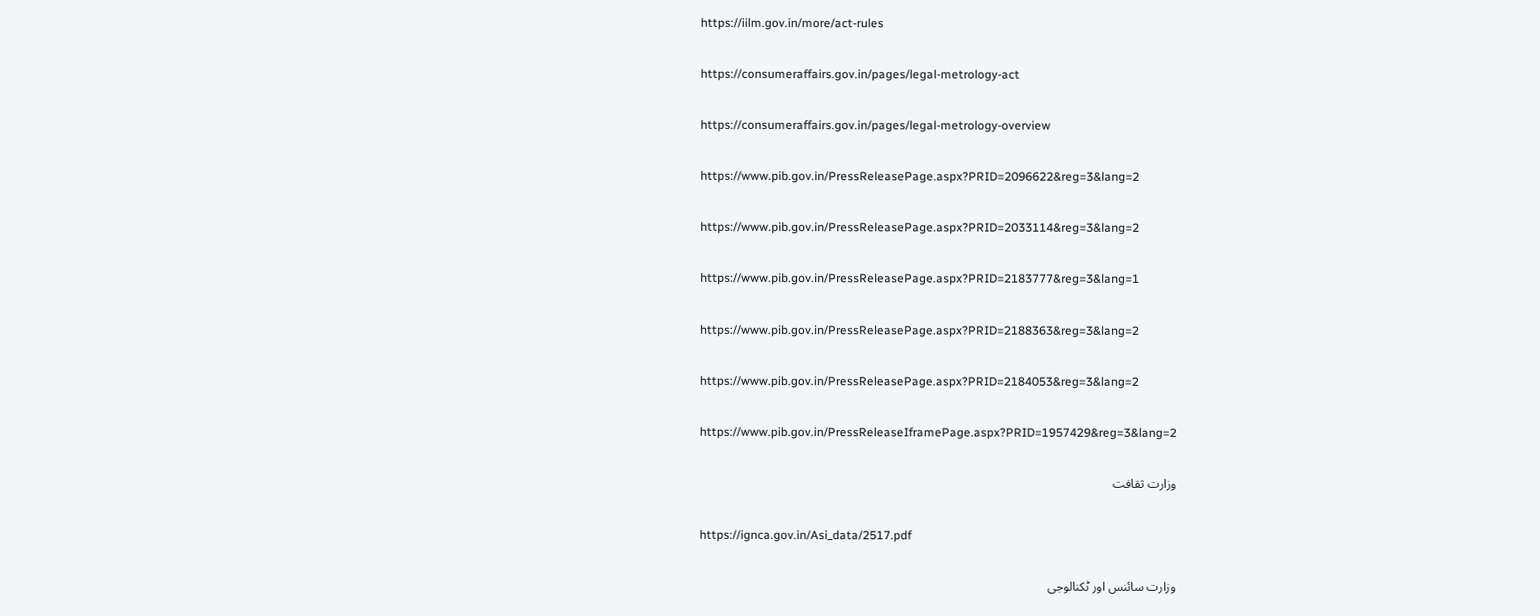https://iilm.gov.in/more/act-rules

https://consumeraffairs.gov.in/pages/legal-metrology-act

https://consumeraffairs.gov.in/pages/legal-metrology-overview

https://www.pib.gov.in/PressReleasePage.aspx?PRID=2096622&reg=3&lang=2

https://www.pib.gov.in/PressReleasePage.aspx?PRID=2033114&reg=3&lang=2

https://www.pib.gov.in/PressReleasePage.aspx?PRID=2183777&reg=3&lang=1

https://www.pib.gov.in/PressReleasePage.aspx?PRID=2188363&reg=3&lang=2

https://www.pib.gov.in/PressReleasePage.aspx?PRID=2184053&reg=3&lang=2

https://www.pib.gov.in/PressReleaseIframePage.aspx?PRID=1957429&reg=3&lang=2

وزارت ثقافت

https://ignca.gov.in/Asi_data/2517.pdf

وزارت سائنس اور ٹکنالوجی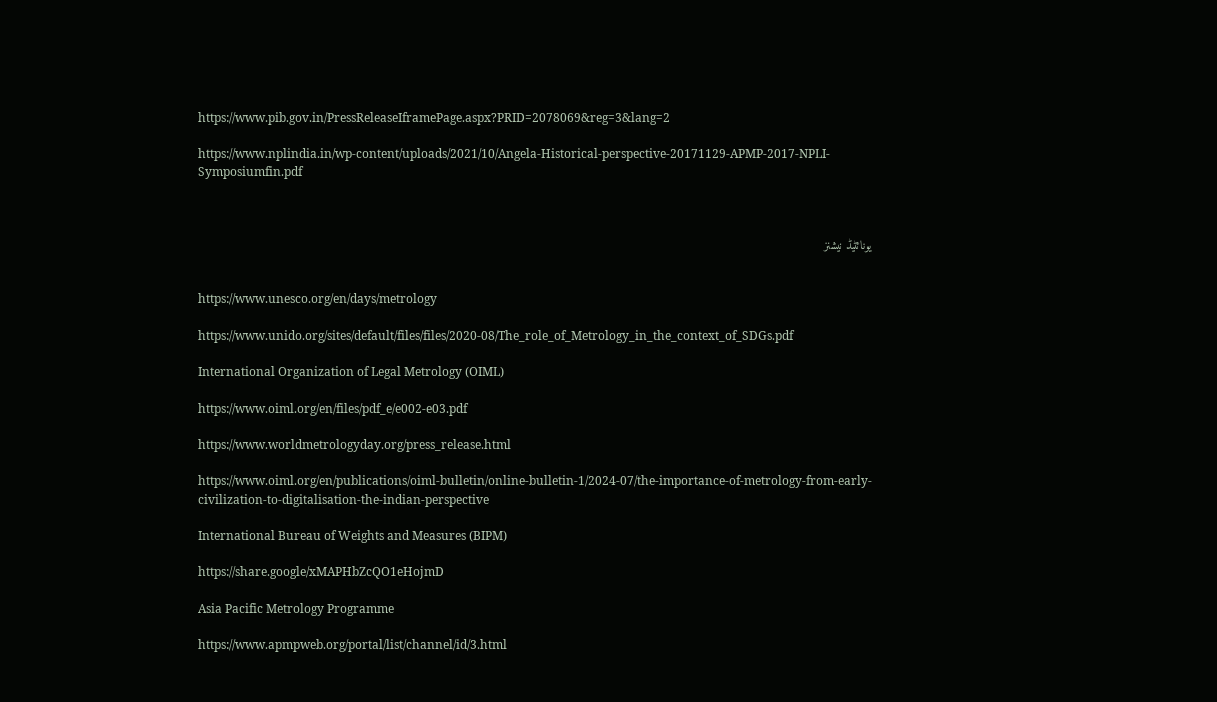https://www.pib.gov.in/PressReleaseIframePage.aspx?PRID=2078069&reg=3&lang=2

https://www.nplindia.in/wp-content/uploads/2021/10/Angela-Historical-perspective-20171129-APMP-2017-NPLI-Symposiumfin.pdf



یونائٹیڈ نیشنز


https://www.unesco.org/en/days/metrology

https://www.unido.org/sites/default/files/files/2020-08/The_role_of_Metrology_in_the_context_of_SDGs.pdf

International Organization of Legal Metrology (OIML)

https://www.oiml.org/en/files/pdf_e/e002-e03.pdf

https://www.worldmetrologyday.org/press_release.html

https://www.oiml.org/en/publications/oiml-bulletin/online-bulletin-1/2024-07/the-importance-of-metrology-from-early-civilization-to-digitalisation-the-indian-perspective

International Bureau of Weights and Measures (BIPM)

https://share.google/xMAPHbZcQO1eHojmD

Asia Pacific Metrology Programme

https://www.apmpweb.org/portal/list/channel/id/3.html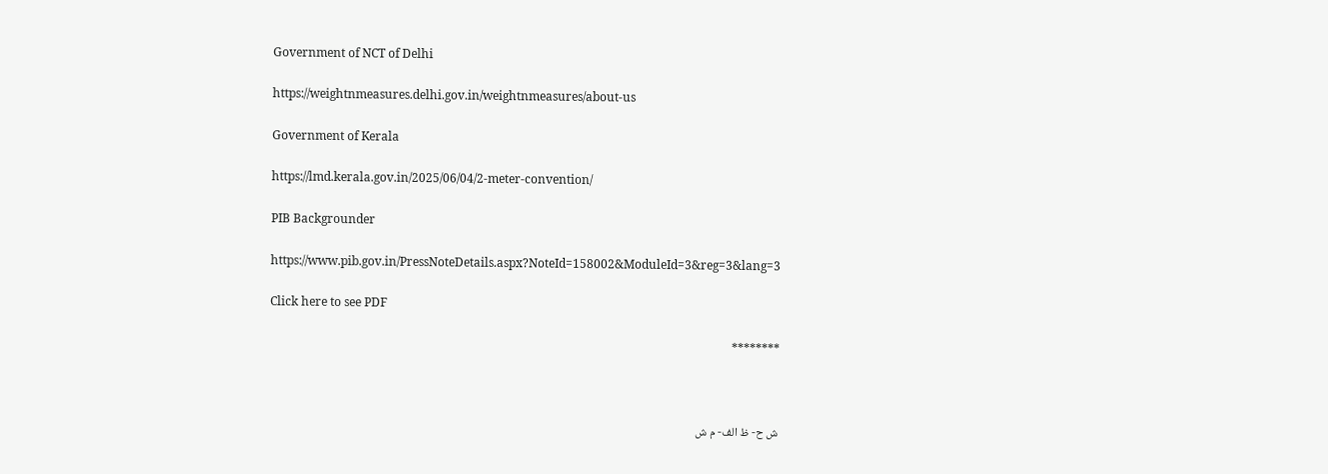Government of NCT of Delhi

https://weightnmeasures.delhi.gov.in/weightnmeasures/about-us

Government of Kerala

https://lmd.kerala.gov.in/2025/06/04/2-meter-convention/

PIB Backgrounder

https://www.pib.gov.in/PressNoteDetails.aspx?NoteId=158002&ModuleId=3&reg=3&lang=3

Click here to see PDF

********



ش ح- ظ الف- م ش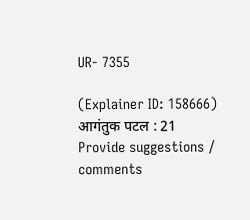UR- 7355

(Explainer ID: 158666) आगंतुक पटल : 21
Provide suggestions / comments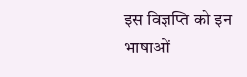इस विज्ञप्ति को इन भाषाओं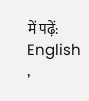में पढ़ें: English ,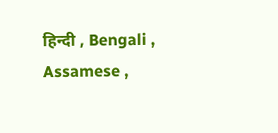हिन्दी , Bengali , Assamese ,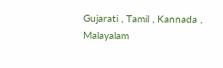Gujarati , Tamil , Kannada , Malayalam